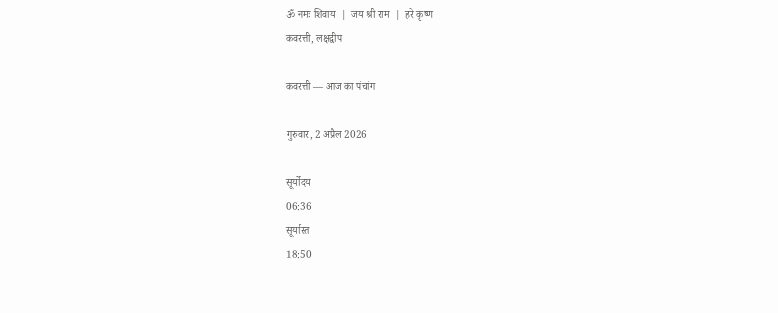ॐ नमः शिवाय  |  जय श्री राम  |  हरे कृष्ण
कवरत्ती, लक्षद्वीप

कवरत्ती — आज का पंचांग

गुरुवार, 2 अप्रैल 2026

सूर्योदय
06:36
सूर्यास्त
18:50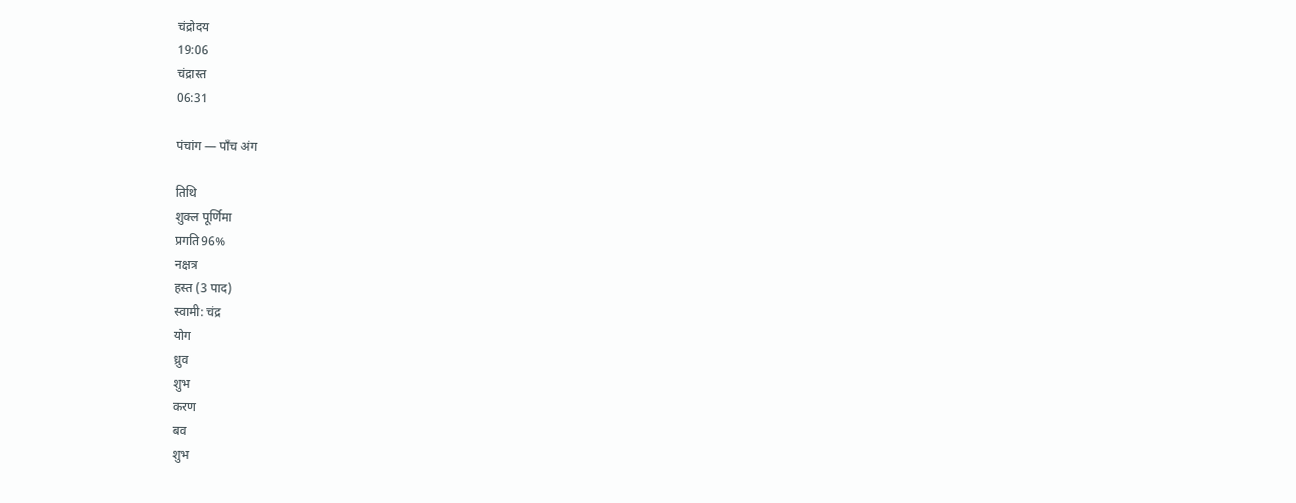चंद्रोदय
19:06
चंद्रास्त
06:31

पंचांग — पाँच अंग

तिथि
शुक्ल पूर्णिमा
प्रगति96%
नक्षत्र
हस्त (3 पाद)
स्वामी: चंद्र
योग
ध्रुव
शुभ
करण
बव
शुभ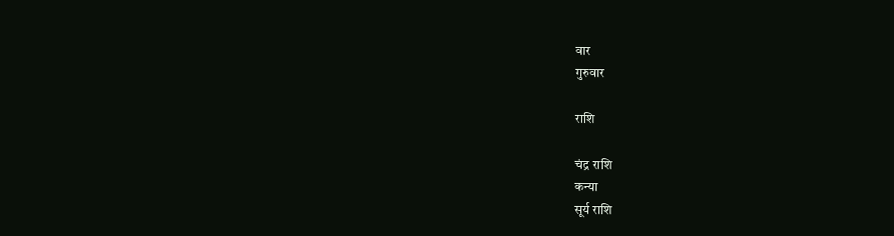वार
गुरुवार

राशि

चंद्र राशि
कन्या
सूर्य राशि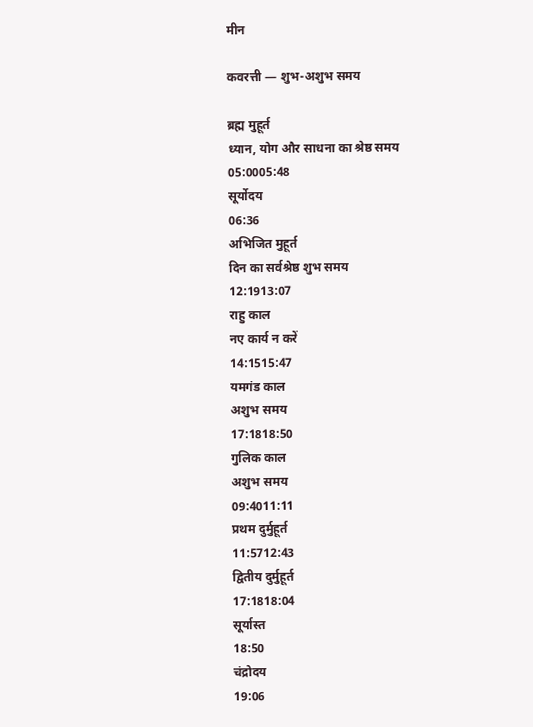मीन

कवरत्ती — शुभ-अशुभ समय

ब्रह्म मुहूर्त
ध्यान, योग और साधना का श्रेष्ठ समय
05:0005:48
सूर्योदय
06:36
अभिजित मुहूर्त
दिन का सर्वश्रेष्ठ शुभ समय
12:1913:07
राहु काल
नए कार्य न करें
14:1515:47
यमगंड काल
अशुभ समय
17:1818:50
गुलिक काल
अशुभ समय
09:4011:11
प्रथम दुर्मुहूर्त
11:5712:43
द्वितीय दुर्मुहूर्त
17:1818:04
सूर्यास्त
18:50
चंद्रोदय
19:06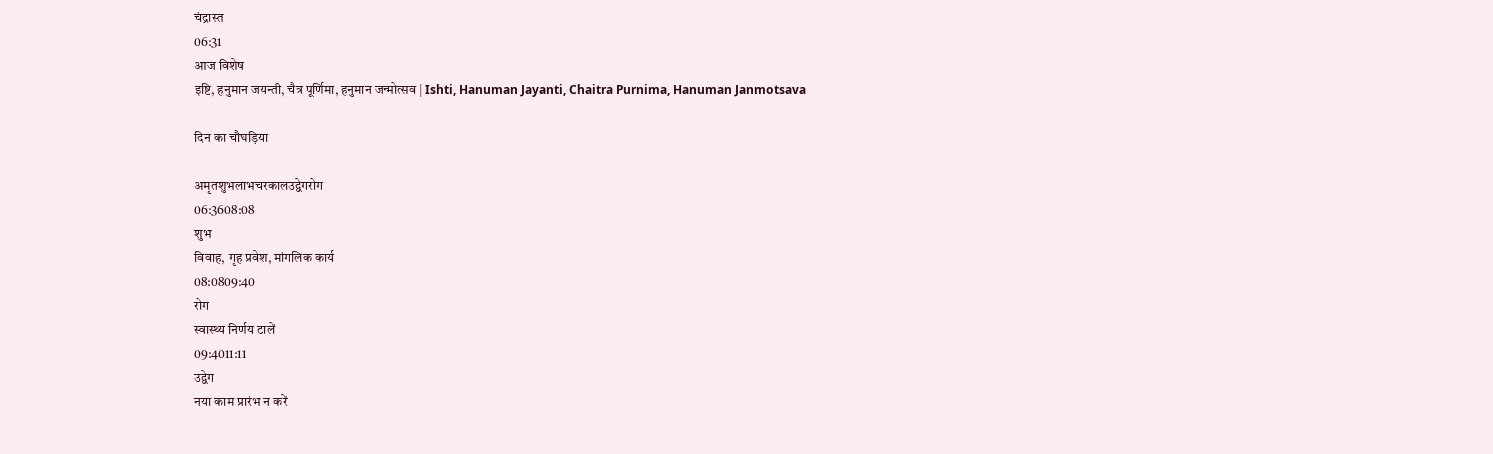चंद्रास्त
06:31
आज विशेष
इष्टि, हनुमान जयन्ती, चैत्र पूर्णिमा, हनुमान जन्मोत्सव | Ishti, Hanuman Jayanti, Chaitra Purnima, Hanuman Janmotsava

दिन का चौघड़िया

अमृतशुभलाभचरकालउद्वेगरोग
06:3608:08
शुभ
विवाह, गृह प्रवेश, मांगलिक कार्य
08:0809:40
रोग
स्वास्थ्य निर्णय टालें
09:4011:11
उद्वेग
नया काम प्रारंभ न करें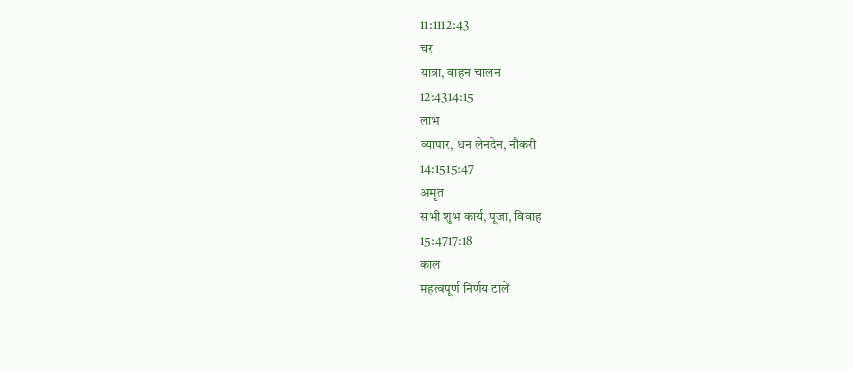11:1112:43
चर
यात्रा, वाहन चालन
12:4314:15
लाभ
व्यापार, धन लेनदेन, नौकरी
14:1515:47
अमृत
सभी शुभ कार्य, पूजा, विवाह
15:4717:18
काल
महत्वपूर्ण निर्णय टालें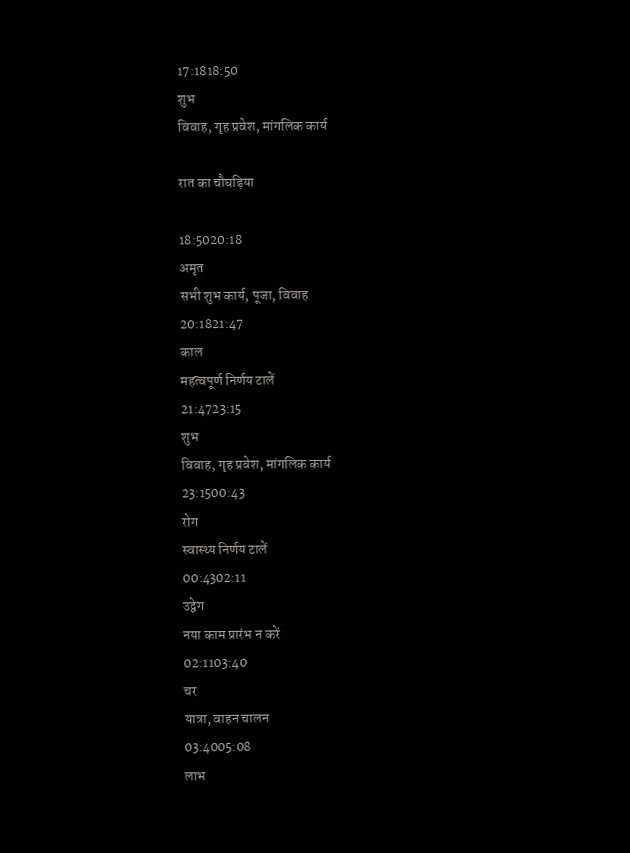17:1818:50
शुभ
विवाह, गृह प्रवेश, मांगलिक कार्य

रात का चौघड़िया

18:5020:18
अमृत
सभी शुभ कार्य, पूजा, विवाह
20:1821:47
काल
महत्वपूर्ण निर्णय टालें
21:4723:15
शुभ
विवाह, गृह प्रवेश, मांगलिक कार्य
23:1500:43
रोग
स्वास्थ्य निर्णय टालें
00:4302:11
उद्वेग
नया काम प्रारंभ न करें
02:1103:40
चर
यात्रा, वाहन चालन
03:4005:08
लाभ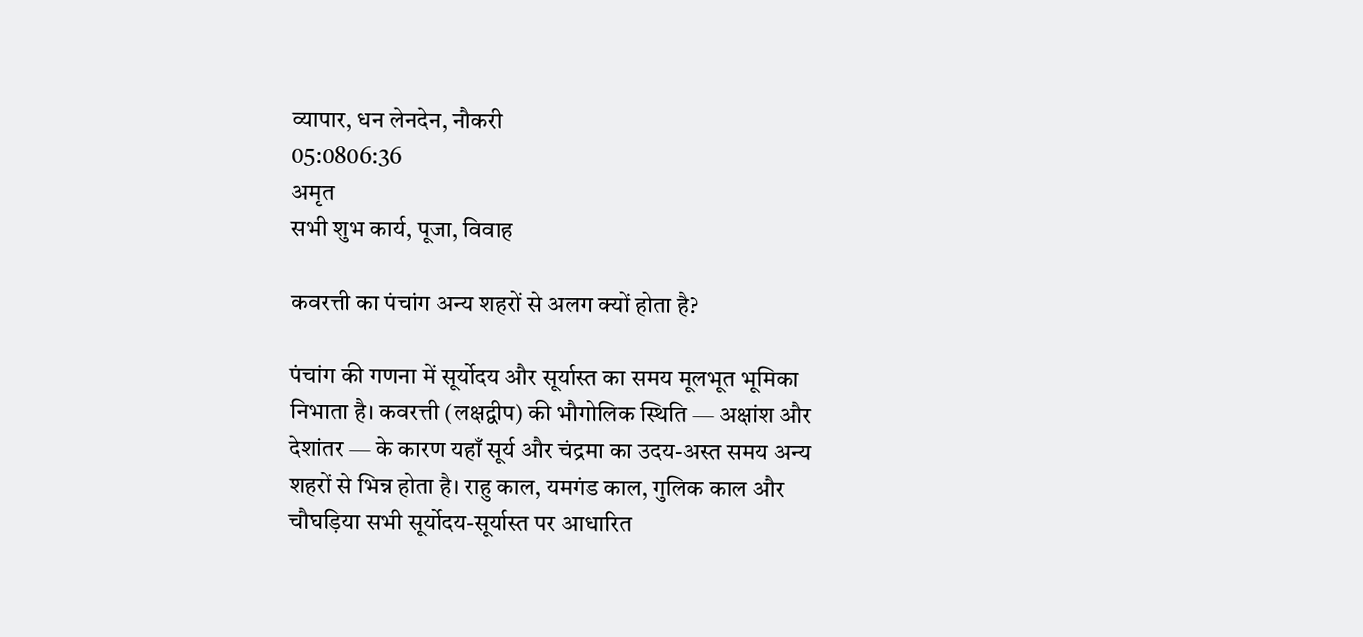व्यापार, धन लेनदेन, नौकरी
05:0806:36
अमृत
सभी शुभ कार्य, पूजा, विवाह

कवरत्ती का पंचांग अन्य शहरों से अलग क्यों होता है?

पंचांग की गणना में सूर्योदय और सूर्यास्त का समय मूलभूत भूमिका निभाता है। कवरत्ती (लक्षद्वीप) की भौगोलिक स्थिति — अक्षांश और देशांतर — के कारण यहाँ सूर्य और चंद्रमा का उदय-अस्त समय अन्य शहरों से भिन्न होता है। राहु काल, यमगंड काल, गुलिक काल और चौघड़िया सभी सूर्योदय-सूर्यास्त पर आधारित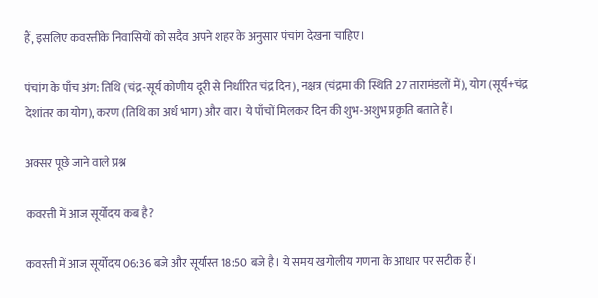हैं, इसलिए कवरत्तीके निवासियों को सदैव अपने शहर के अनुसार पंचांग देखना चाहिए।

पंचांग के पाँच अंग: तिथि (चंद्र-सूर्य कोणीय दूरी से निर्धारित चंद्र दिन), नक्षत्र (चंद्रमा की स्थिति 27 तारामंडलों में), योग (सूर्य+चंद्र देशांतर का योग), करण (तिथि का अर्ध भाग) और वार। ये पाँचों मिलकर दिन की शुभ-अशुभ प्रकृति बताते हैं।

अक्सर पूछे जाने वाले प्रश्न

कवरत्ती में आज सूर्योदय कब है?

कवरत्ती में आज सूर्योदय 06:36 बजे और सूर्यास्त 18:50 बजे है। ये समय खगोलीय गणना के आधार पर सटीक हैं।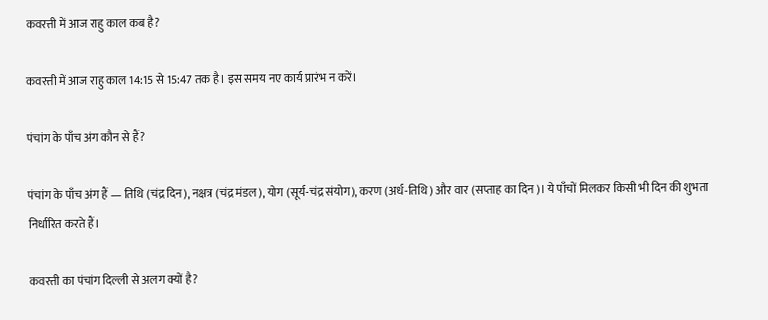कवरत्ती में आज राहु काल कब है?

कवरत्ती में आज राहु काल 14:15 से 15:47 तक है। इस समय नए कार्य प्रारंभ न करें।

पंचांग के पाँच अंग कौन से हैं?

पंचांग के पाँच अंग हैं — तिथि (चंद्र दिन), नक्षत्र (चंद्र मंडल), योग (सूर्य-चंद्र संयोग), करण (अर्ध-तिथि) और वार (सप्ताह का दिन)। ये पाँचों मिलकर किसी भी दिन की शुभता निर्धारित करते हैं।

कवरत्ती का पंचांग दिल्ली से अलग क्यों है?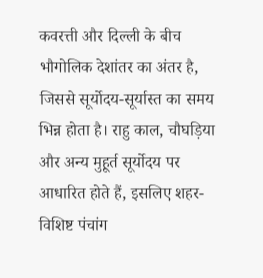कवरत्ती और दिल्ली के बीच भौगोलिक देशांतर का अंतर है, जिससे सूर्योदय-सूर्यास्त का समय भिन्न होता है। राहु काल, चौघड़िया और अन्य मुहूर्त सूर्योदय पर आधारित होते हैं, इसलिए शहर-विशिष्ट पंचांग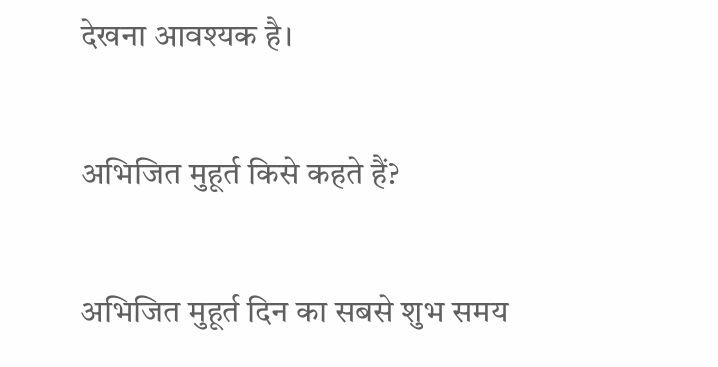देखना आवश्यक है।

अभिजित मुहूर्त किसे कहते हैं?

अभिजित मुहूर्त दिन का सबसे शुभ समय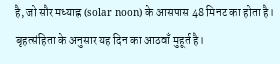है, जो सौर मध्याह्न (solar noon) के आसपास 48 मिनट का होता है। बृहत्संहिता के अनुसार यह दिन का आठवाँ मुहूर्त है।